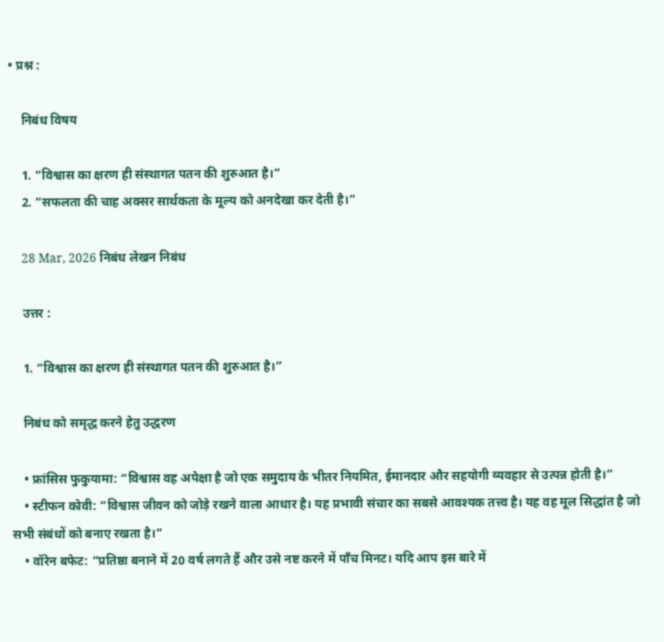• प्रश्न :

    निबंध विषय

    1. “विश्वास का क्षरण ही संस्थागत पतन की शुरुआत है।”
    2. “सफलता की चाह अक्सर सार्थकता के मूल्य को अनदेखा कर देती है।”

    28 Mar, 2026 निबंध लेखन निबंध

    उत्तर :

    1. “विश्वास का क्षरण ही संस्थागत पतन की शुरुआत है।”

    निबंध को समृद्ध करने हेतु उद्धरण

    • फ्रांसिस फुकुयामा: “विश्वास वह अपेक्षा है जो एक समुदाय के भीतर नियमित, ईमानदार और सहयोगी व्यवहार से उत्पन्न होती है।”
    • स्टीफन कोवी: “विश्वास जीवन को जोड़े रखने वाला आधार है। यह प्रभावी संचार का सबसे आवश्यक तत्त्व है। यह वह मूल सिद्धांत है जो सभी संबंधों को बनाए रखता है।”
    • वॉरेन बफेट: “प्रतिष्ठा बनाने में 20 वर्ष लगते हैं और उसे नष्ट करने में पाँच मिनट। यदि आप इस बारे में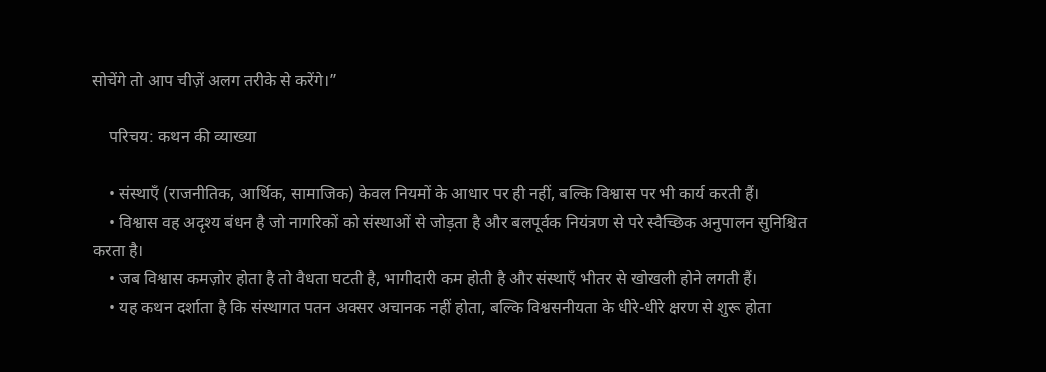सोचेंगे तो आप चीज़ें अलग तरीके से करेंगे।”

    परिचय: कथन की व्याख्या

    • संस्थाएँ (राजनीतिक, आर्थिक, सामाजिक) केवल नियमों के आधार पर ही नहीं, बल्कि विश्वास पर भी कार्य करती हैं।
    • विश्वास वह अदृश्य बंधन है जो नागरिकों को संस्थाओं से जोड़ता है और बलपूर्वक नियंत्रण से परे स्वैच्छिक अनुपालन सुनिश्चित करता है।
    • जब विश्वास कमज़ोर होता है तो वैधता घटती है, भागीदारी कम होती है और संस्थाएँ भीतर से खोखली होने लगती हैं।
    • यह कथन दर्शाता है कि संस्थागत पतन अक्सर अचानक नहीं होता, बल्कि विश्वसनीयता के धीरे-धीरे क्षरण से शुरू होता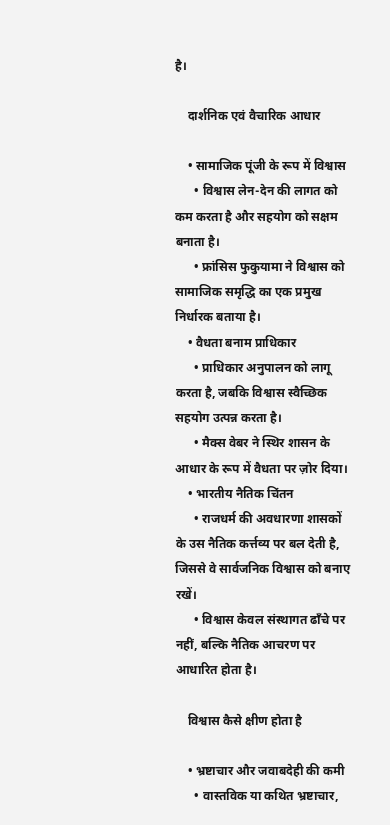है।

    दार्शनिक एवं वैचारिक आधार

    • सामाजिक पूंजी के रूप में विश्वास
      • विश्वास लेन-देन की लागत को कम करता है और सहयोग को सक्षम बनाता है।
      • फ्रांसिस फुकुयामा ने विश्वास को सामाजिक समृद्धि का एक प्रमुख निर्धारक बताया है।
    • वैधता बनाम प्राधिकार
      • प्राधिकार अनुपालन को लागू करता है, जबकि विश्वास स्वैच्छिक सहयोग उत्पन्न करता है।
      • मैक्स वेबर ने स्थिर शासन के आधार के रूप में वैधता पर ज़ोर दिया।
    • भारतीय नैतिक चिंतन
      • राजधर्म की अवधारणा शासकों के उस नैतिक कर्त्तव्य पर बल देती है, जिससे वे सार्वजनिक विश्वास को बनाए रखें।
      • विश्वास केवल संस्थागत ढाँचे पर नहीं, बल्कि नैतिक आचरण पर आधारित होता है।

    विश्वास कैसे क्षीण होता है

    • भ्रष्टाचार और जवाबदेही की कमी
      • वास्तविक या कथित भ्रष्टाचार,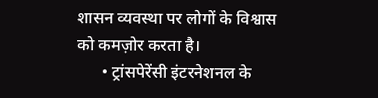शासन व्यवस्था पर लोगों के विश्वास को कमज़ोर करता है।
      • ट्रांसपेरेंसी इंटरनेशनल के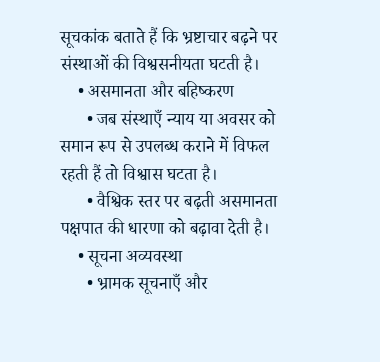सूचकांक बताते हैं कि भ्रष्टाचार बढ़ने पर संस्थाओं की विश्वसनीयता घटती है।
    • असमानता और बहिष्करण
      • जब संस्थाएँ न्याय या अवसर को समान रूप से उपलब्ध कराने में विफल रहती हैं तो विश्वास घटता है।
      • वैश्विक स्तर पर बढ़ती असमानता पक्षपात की धारणा को बढ़ावा देती है।
    • सूचना अव्यवस्था
      • भ्रामक सूचनाएँ और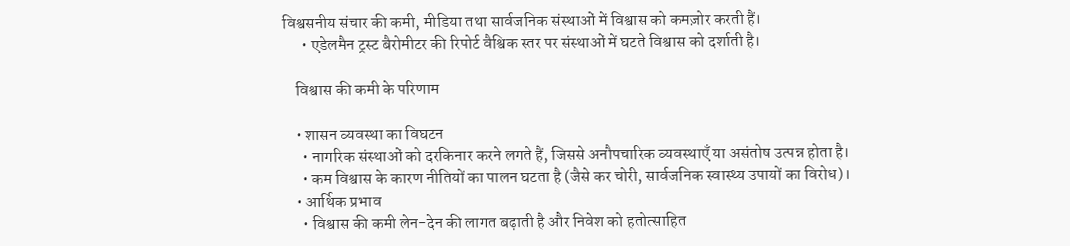विश्वसनीय संचार की कमी, मीडिया तथा सार्वजनिक संस्थाओं में विश्वास को कमज़ोर करती हैं।
      • एडेलमैन ट्रस्ट बैरोमीटर की रिपोर्ट वैश्विक स्तर पर संस्थाओं में घटते विश्वास को दर्शाती है।

    विश्वास की कमी के परिणाम

    • शासन व्यवस्था का विघटन
      • नागरिक संस्थाओं को दरकिनार करने लगते हैं, जिससे अनौपचारिक व्यवस्थाएँ या असंतोष उत्पन्न होता है।
      • कम विश्वास के कारण नीतियों का पालन घटता है (जैसे कर चोरी, सार्वजनिक स्वास्थ्य उपायों का विरोध)।
    • आर्थिक प्रभाव
      • विश्वास की कमी लेन-देन की लागत बढ़ाती है और निवेश को हतोत्साहित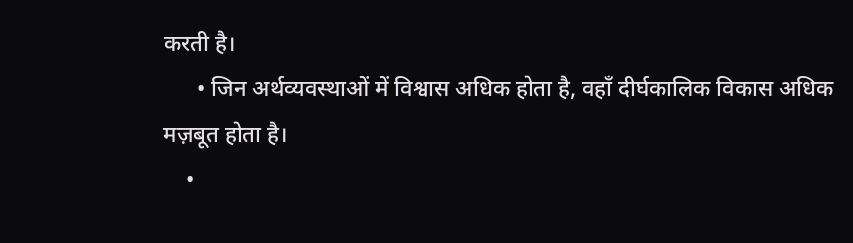करती है।
      • जिन अर्थव्यवस्थाओं में विश्वास अधिक होता है, वहाँ दीर्घकालिक विकास अधिक मज़बूत होता है।
    •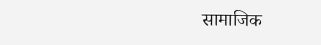सामाजिक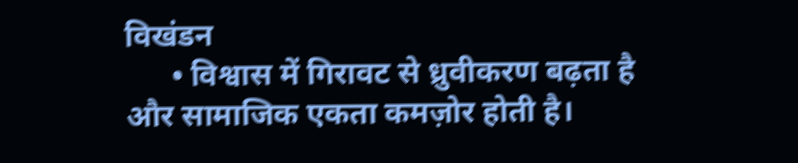विखंडन
      • विश्वास में गिरावट से ध्रुवीकरण बढ़ता है और सामाजिक एकता कमज़ोर होती है।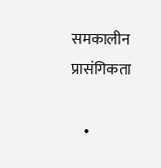समकालीन प्रासंगिकता

    •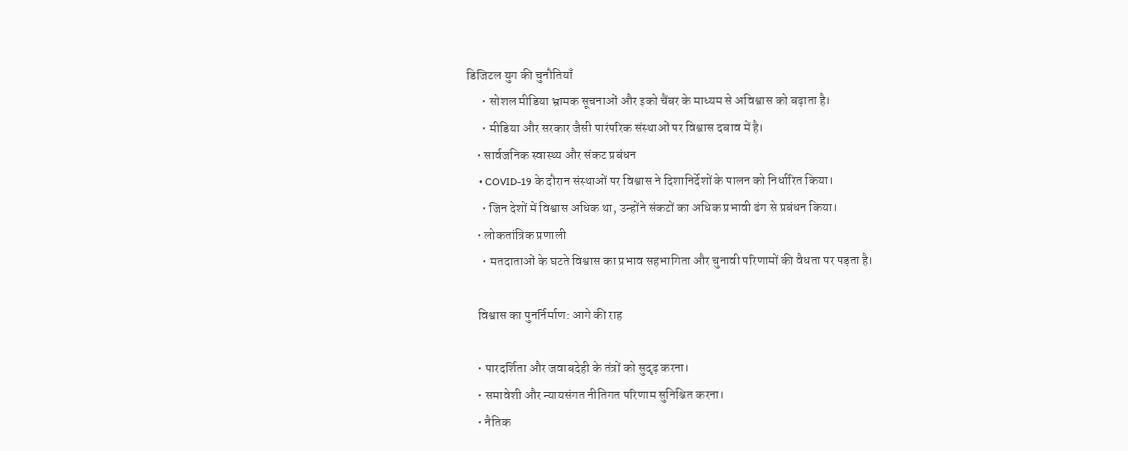डिजिटल युग की चुनौतियाँ
      • सोशल मीडिया भ्रामक सूचनाओं और इको चैंबर के माध्यम से अविश्वास को बढ़ाता है।
      • मीडिया और सरकार जैसी पारंपरिक संस्थाओं पर विश्वास दबाव में है।
    • सार्वजनिक स्वास्थ्य और संकट प्रबंधन
      • COVID-19 के दौरान संस्थाओं पर विश्वास ने दिशानिर्देशों के पालन को निर्धारित किया।
      • जिन देशों में विश्वास अधिक था, उन्होंने संकटों का अधिक प्रभावी ढंग से प्रबंधन किया।
    • लोकतांत्रिक प्रणाली
      • मतदाताओं के घटते विश्वास का प्रभाव सहभागिता और चुनावी परिणामों की वैधता पर पड़ता है।

    विश्वास का पुनर्निर्माण: आगे की राह

    • पारदर्शिता और जवाबदेही के तंत्रों को सुदृढ़ करना।
    • समावेशी और न्यायसंगत नीतिगत परिणाम सुनिश्चित करना।
    • नैतिक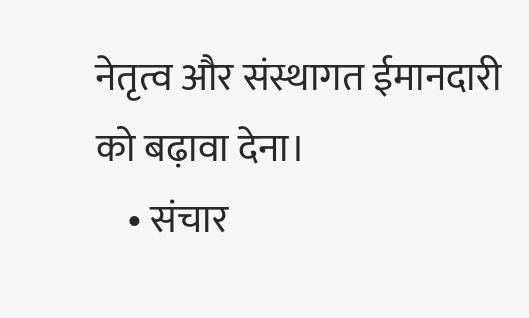नेतृत्व और संस्थागत ईमानदारी को बढ़ावा देना।
    • संचार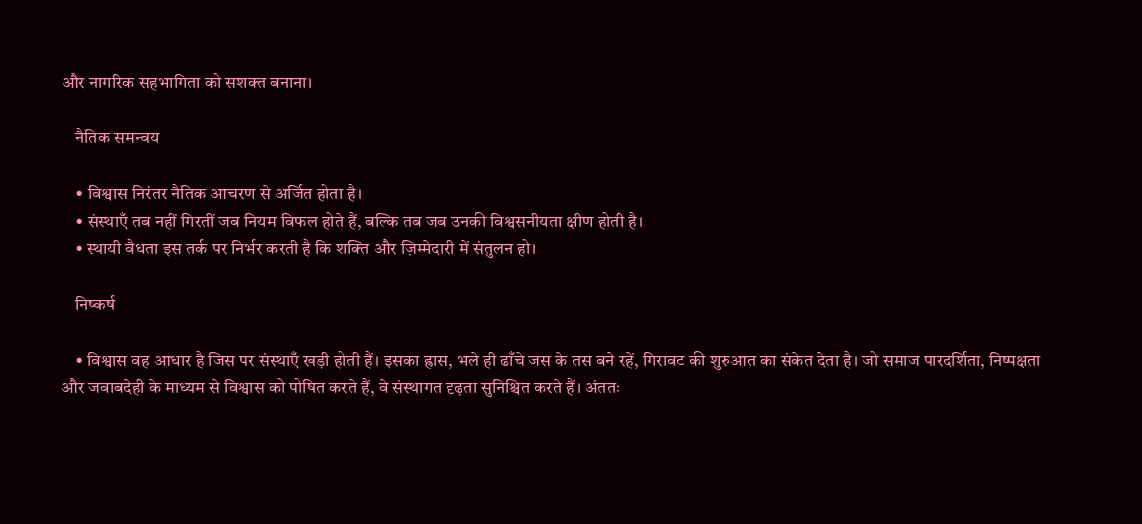और नागरिक सहभागिता को सशक्त बनाना।

    नैतिक समन्वय

    • विश्वास निरंतर नैतिक आचरण से अर्जित होता है।
    • संस्थाएँ तब नहीं गिरतीं जब नियम विफल होते हैं, बल्कि तब जब उनकी विश्वसनीयता क्षीण होती है।
    • स्थायी वैधता इस तर्क पर निर्भर करती है कि शक्ति और ज़िम्मेदारी में संतुलन हो।

    निष्कर्ष

    • विश्वास वह आधार है जिस पर संस्थाएँ खड़ी होती हैं। इसका ह्रास, भले ही ढाँचे जस के तस बने रहें, गिरावट की शुरुआत का संकेत देता है। जो समाज पारदर्शिता, निष्पक्षता और जवाबदेही के माध्यम से विश्वास को पोषित करते हैं, वे संस्थागत दृढ़ता सुनिश्चित करते हैं। अंततः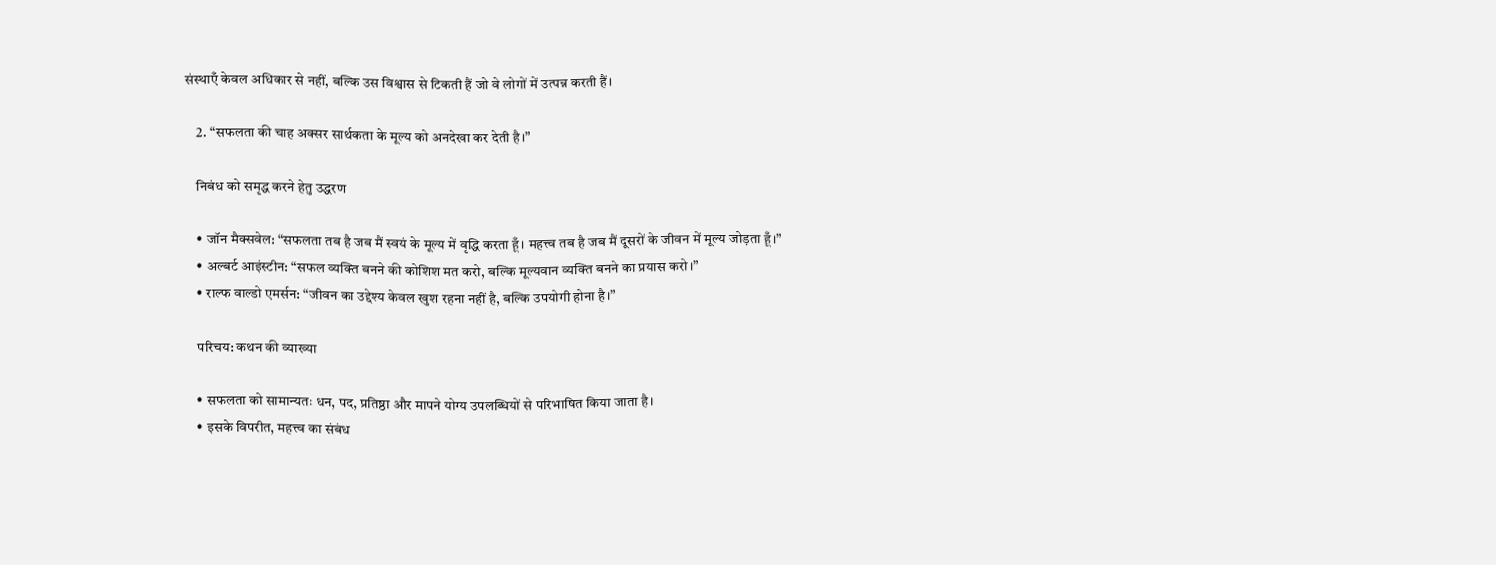संस्थाएँ केवल अधिकार से नहीं, बल्कि उस विश्वास से टिकती हैं जो वे लोगों में उत्पन्न करती हैं।

    2. “सफलता की चाह अक्सर सार्थकता के मूल्य को अनदेखा कर देती है।”

    निबंध को समृद्ध करने हेतु उद्धरण

    • जॉन मैक्सवेल: “सफलता तब है जब मैं स्वयं के मूल्य में वृद्धि करता हूँ। महत्त्व तब है जब मैं दूसरों के जीवन में मूल्य जोड़ता हूँ।”
    • अल्बर्ट आइंस्टीन: “सफल व्यक्ति बनने की कोशिश मत करो, बल्कि मूल्यवान व्यक्ति बनने का प्रयास करो।”
    • राल्फ वाल्डो एमर्सन: “जीवन का उद्देश्य केवल खुश रहना नहीं है, बल्कि उपयोगी होना है।”

    परिचय: कथन की व्याख्या

    • सफलता को सामान्यतः धन, पद, प्रतिष्ठा और मापने योग्य उपलब्धियों से परिभाषित किया जाता है।
    • इसके विपरीत, महत्त्व का संबंध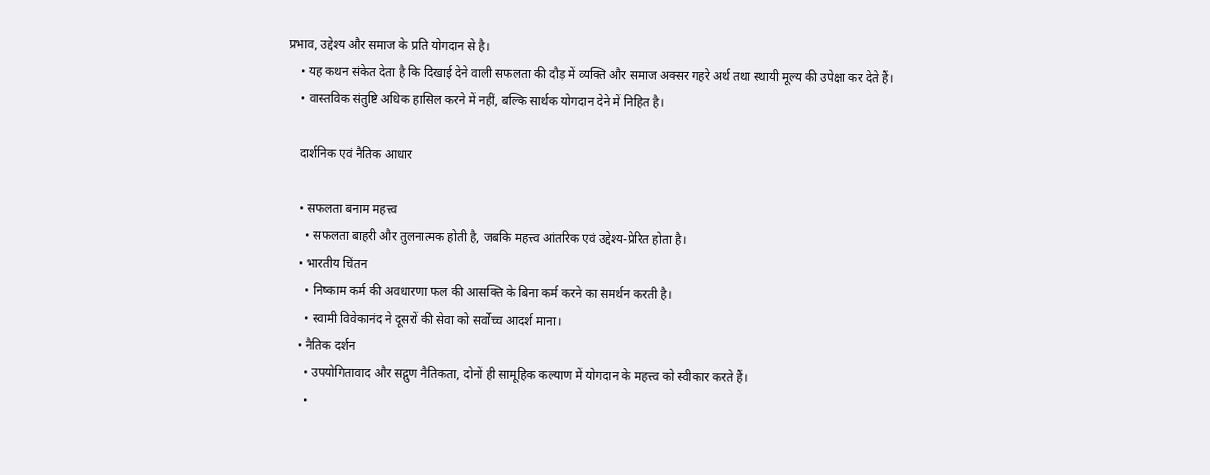प्रभाव, उद्देश्य और समाज के प्रति योगदान से है।
    • यह कथन संकेत देता है कि दिखाई देने वाली सफलता की दौड़ में व्यक्ति और समाज अक्सर गहरे अर्थ तथा स्थायी मूल्य की उपेक्षा कर देते हैं।
    • वास्तविक संतुष्टि अधिक हासिल करने में नहीं, बल्कि सार्थक योगदान देने में निहित है।

    दार्शनिक एवं नैतिक आधार

    • सफलता बनाम महत्त्व
      • सफलता बाहरी और तुलनात्मक होती है, जबकि महत्त्व आंतरिक एवं उद्देश्य-प्रेरित होता है।
    • भारतीय चिंतन
      • निष्काम कर्म की अवधारणा फल की आसक्ति के बिना कर्म करने का समर्थन करती है।
      • स्वामी विवेकानंद ने दूसरों की सेवा को सर्वोच्च आदर्श माना।
    • नैतिक दर्शन
      • उपयोगितावाद और सद्गुण नैतिकता, दोनों ही सामूहिक कल्याण में योगदान के महत्त्व को स्वीकार करते हैं।
      •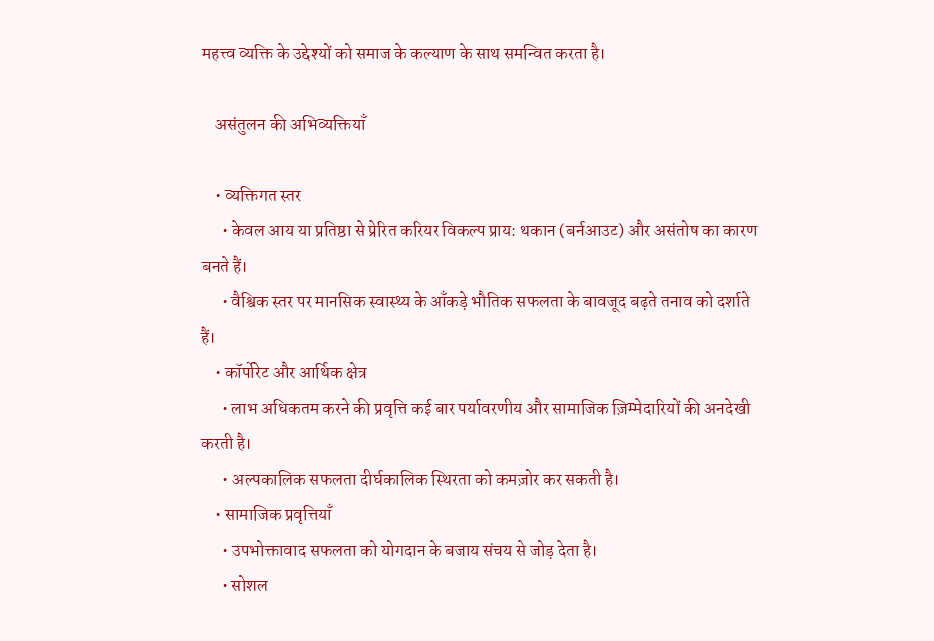महत्त्व व्यक्ति के उद्देश्यों को समाज के कल्याण के साथ समन्वित करता है।

    असंतुलन की अभिव्यक्तियाँ

    • व्यक्तिगत स्तर
      • केवल आय या प्रतिष्ठा से प्रेरित करियर विकल्प प्राय: थकान (बर्नआउट) और असंतोष का कारण बनते हैं।
      • वैश्विक स्तर पर मानसिक स्वास्थ्य के आँकड़े भौतिक सफलता के बावजूद बढ़ते तनाव को दर्शाते हैं।
    • कॉर्पोरेट और आर्थिक क्षेत्र
      • लाभ अधिकतम करने की प्रवृत्ति कई बार पर्यावरणीय और सामाजिक ज़िम्मेदारियों की अनदेखी करती है।
      • अल्पकालिक सफलता दीर्घकालिक स्थिरता को कमज़ोर कर सकती है।
    • सामाजिक प्रवृत्तियाँ
      • उपभोक्तावाद सफलता को योगदान के बजाय संचय से जोड़ देता है।
      • सोशल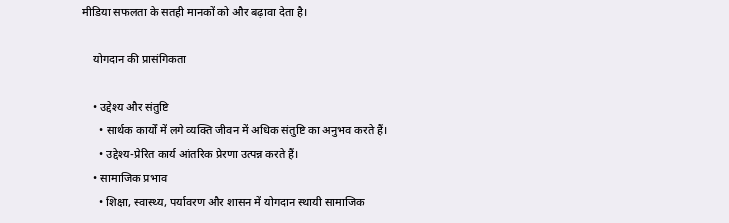मीडिया सफलता के सतही मानकों को और बढ़ावा देता है।

    योगदान की प्रासंगिकता

    • उद्देश्य और संतुष्टि
      • सार्थक कार्यों में लगे व्यक्ति जीवन में अधिक संतुष्टि का अनुभव करते हैं।
      • उद्देश्य-प्रेरित कार्य आंतरिक प्रेरणा उत्पन्न करते हैं।
    • सामाजिक प्रभाव
      • शिक्षा, स्वास्थ्य, पर्यावरण और शासन में योगदान स्थायी सामाजिक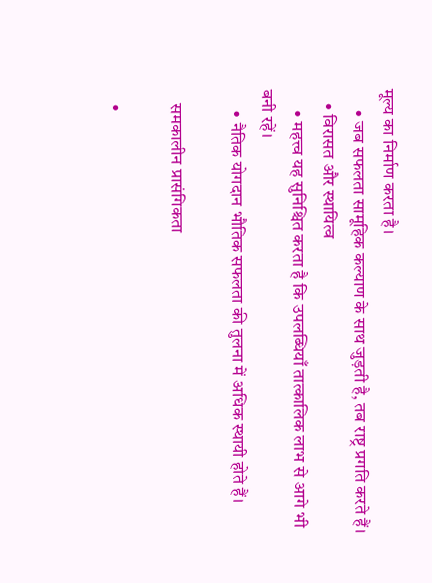मूल्य का निर्माण करता है।
      • जब सफलता सामूहिक कल्याण के साथ जुड़ती है, तब राष्ट्र प्रगति करते हैं।
    • विरासत और स्थायित्व
      • महत्त्व यह सुनिश्चित करता है कि उपलब्धियाँ तात्कालिक लाभ से आगे भी बनी रहें।
      • नैतिक योगदान भौतिक सफलता की तुलना में अधिक स्थायी होते हैं।

    समकालीन प्रासंगिकता

    •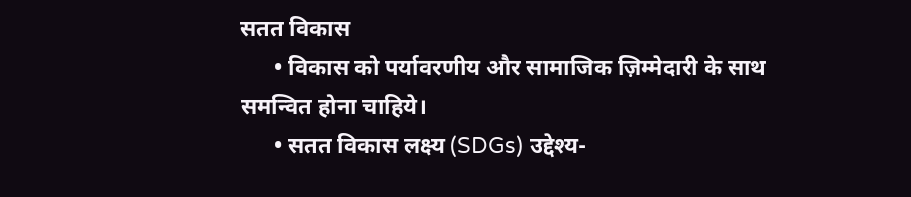सतत विकास
      • विकास को पर्यावरणीय और सामाजिक ज़िम्मेदारी के साथ समन्वित होना चाहिये।
      • सतत विकास लक्ष्य (SDGs) उद्देश्य-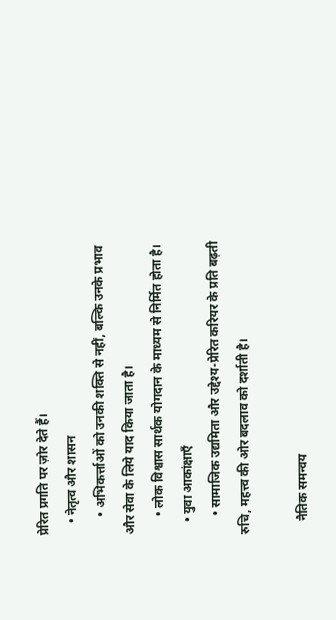प्रेरित प्रगति पर ज़ोर देते हैं।
    • नेतृत्व और शासन
      • अभिकर्त्ताओं को उनकी शक्ति से नहीं, बल्कि उनके प्रभाव और सेवा के लिये याद किया जाता है।
      • लोक विश्वास सार्थक योगदान के माध्यम से निर्मित होता है।
    • युवा आकांक्षाएँ
      • सामाजिक उद्यमिता और उद्देश्य-प्रेरित करियर के प्रति बढ़ती रुचि, महत्त्व की ओर बदलाव को दर्शाती है।

    नैतिक समन्वय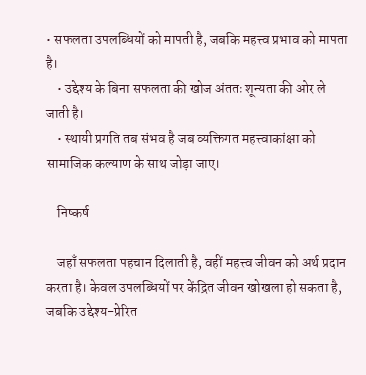• सफलता उपलब्धियों को मापती है, जबकि महत्त्व प्रभाव को मापता है।
    • उद्देश्य के बिना सफलता की खोज अंततः शून्यता की ओर ले जाती है।
    • स्थायी प्रगति तब संभव है जब व्यक्तिगत महत्त्वाकांक्षा को सामाजिक कल्याण के साथ जोड़ा जाए।

    निष्कर्ष

    जहाँ सफलता पहचान दिलाती है, वहीं महत्त्व जीवन को अर्थ प्रदान करता है। केवल उपलब्धियों पर केंद्रित जीवन खोखला हो सकता है, जबकि उद्देश्य-प्रेरित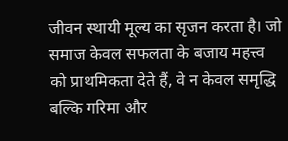जीवन स्थायी मूल्य का सृजन करता है। जो समाज केवल सफलता के बजाय महत्त्व को प्राथमिकता देते हैं, वे न केवल समृद्धि बल्कि गरिमा और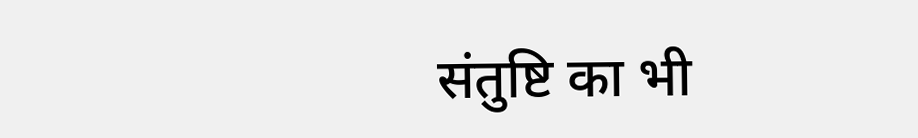संतुष्टि का भी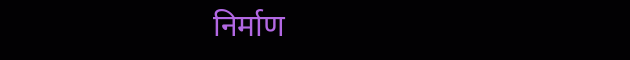निर्माण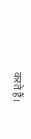करते हैं।